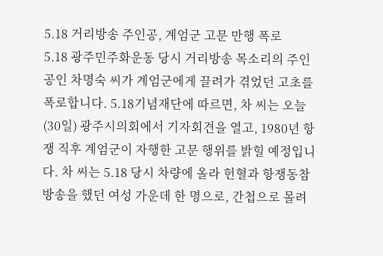5.18 거리방송 주인공, 계엄군 고문 만행 폭로
5.18 광주민주화운동 당시 거리방송 목소리의 주인공인 차명숙 씨가 계엄군에게 끌려가 겪었던 고초를 폭로합니다. 5.18기념재단에 따르면, 차 씨는 오늘(30일) 광주시의회에서 기자회견을 열고, 1980년 항쟁 직후 계엄군이 자행한 고문 행위를 밝힐 예정입니다. 차 씨는 5.18 당시 차량에 올라 헌혈과 항쟁동참 방송을 했던 여성 가운데 한 명으로, 간첩으로 몰려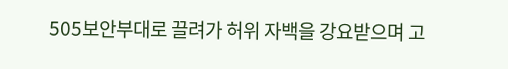505보안부대로 끌려가 허위 자백을 강요받으며 고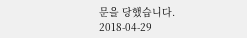문을 당했습니다.
2018-04-29